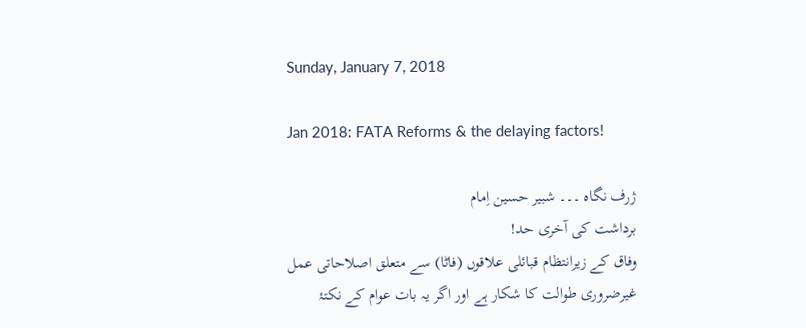Sunday, January 7, 2018

Jan 2018: FATA Reforms & the delaying factors!

ژرف نگاہ ۔۔۔ شبیر حسین اِمام
برداشت کی آخری حد!
وفاق کے زیرانتظام قبائلی علاقوں (فاٹا) سے متعلق اصلاحاتی عمل غیرضروری طوالت کا شکار ہے اور اگر یہ بات عوام کے نکتۂ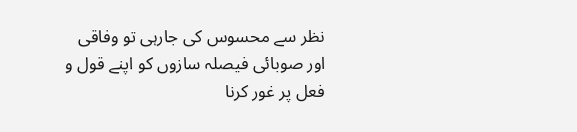نظر سے محسوس کی جارہی تو وفاقی اور صوبائی فیصلہ سازوں کو اپنے قول و فعل پر غور کرنا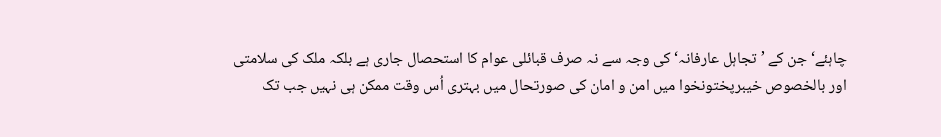چاہئے‘ جن کے ’تجاہل عارفانہ‘ کی وجہ سے نہ صرف قبائلی عوام کا استحصال جاری ہے بلکہ ملک کی سلامتی اور بالخصوص خیبرپختونخوا میں امن و امان کی صورتحال میں بہتری اُس وقت ممکن ہی نہیں جب تک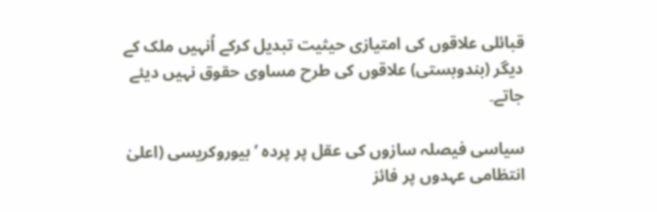قبائلی علاقوں کی امتیازی حیثیت تبدیل کرکے اُنہیں ملک کے دیگر (بندوبستی) علاقوں کی طرح مساوی حقوق نہیں دیئے جاتے۔

سیاسی فیصلہ سازوں کی عقل پر پردہ ’بیوروکریسی (اعلیٰ انتظامی عہدوں پر فائز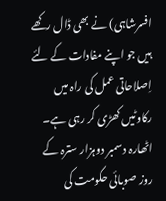افسرشاہی) نے بھی ڈال رکھے ہیں جو اپنے مفادات کے لئے اِصلاحاتی عمل کی راہ میں رکاوٹیں کھڑی کر رہی ہے۔ اٹھارہ دسمبر دوہزار سترہ کے روز صوبائی حکومت کی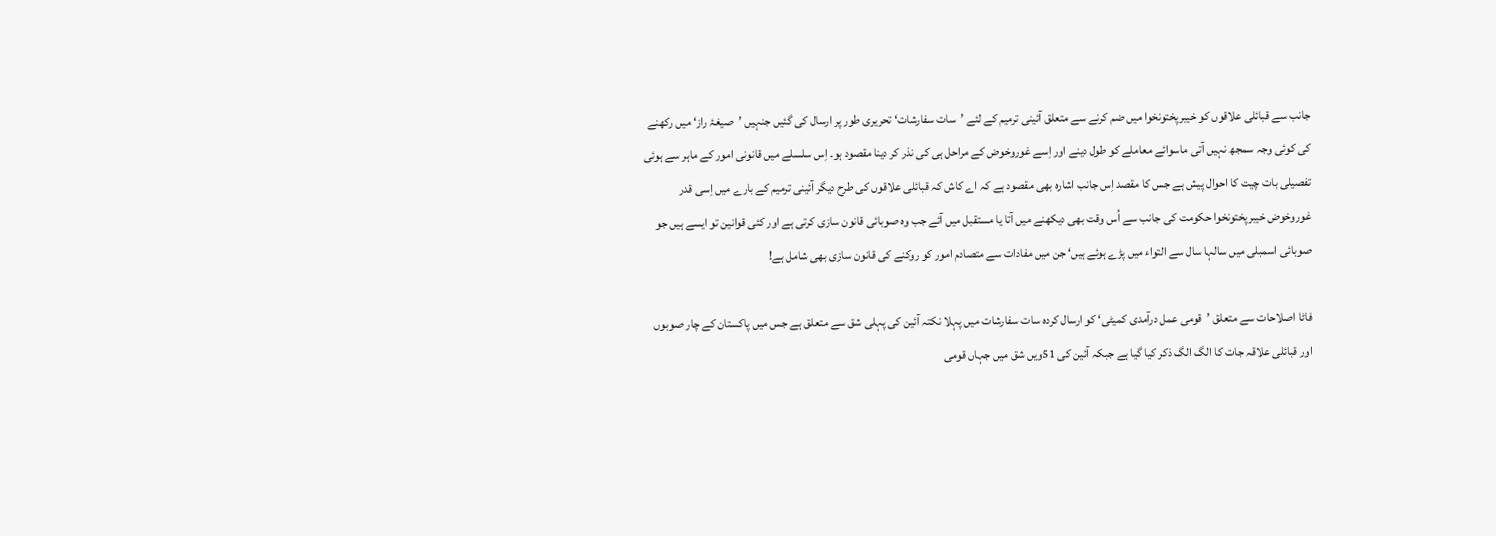جانب سے قبائلی علاقوں کو خیبرپختونخوا میں ضم کرنے سے متعلق آئینی ترمیم کے لئے ’سات سفارشات‘ تحریری طور پر ارسال کی گئیں جنہیں ’صیغۂ راز‘ میں رکھنے کی کوئی وجہ سمجھ نہیں آتی ماسوائے معاملے کو طول دینے اور اِسے غوروخوض کے مراحل ہی کی نذر کر دینا مقصود ہو۔ اِس سلسلے میں قانونی امور کے ماہر سے ہوئی تفصیلی بات چیت کا احوال پیش ہے جس کا مقصد اِس جانب اشارہ بھی مقصود ہے کہ اے کاش کہ قبائلی علاقوں کی طرح دیگر آئینی ترمیم کے بارے میں اِسی قدر غوروخوض خیبرپختونخوا حکومت کی جانب سے اُس وقت بھی دیکھنے میں آتا یا مستقبل میں آئے جب وہ صوبائی قانون سازی کرتی ہے اور کئی قوانین تو ایسے ہیں جو صوبائی اسمبلی میں سالہا سال سے التواء میں پڑے ہوئے ہیں‘ جن میں مفادات سے متصادم امور کو روکنے کی قانون سازی بھی شامل ہے!

فاٹا اصلاحات سے متعلق ’قومی عمل درآمدی کمیٹی‘ کو ارسال کردہ سات سفارشات میں پہلا نکتہ آئین کی پہلی شق سے متعلق ہے جس میں پاکستان کے چار صوبوں اور قبائلی علاقہ جات کا الگ الگ ذکر کیا گیا ہے جبکہ آئین کی 51ویں شق میں جہاں قومی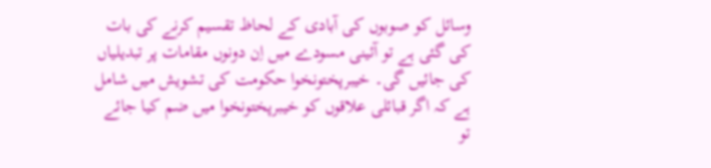وسائل کو صوبوں کی آبادی کے لحاظ تقسیم کرنے کی بات کی گئی ہے تو آئینی مسودے میں اِن دونوں مقامات پر تبدیلیاں کی جائیں گی۔ خیبرپختونخوا حکومت کی تشویش میں شامل ہے کہ اگر قبائلی علاقوں کو خیبرپختونخوا میں ضم کیا جائے تو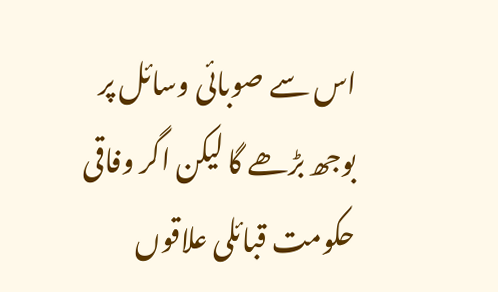اس سے صوبائی وسائل پر بوجھ بڑھے گا لیکن اگر وفاقی حکومت قبائلی علاقوں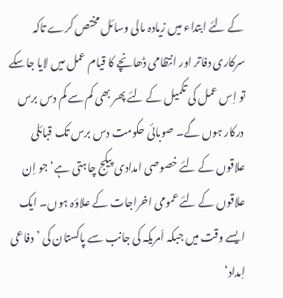کے لئے ابتداء میں زیادہ مالی وسائل مختص کرے تاکہ سرکاری دفاتر اور انتظامی ڈھانچے کا قیام عمل میں لایا جاسکے تو اِس عمل کی تکمیل کے لئے پھر بھی کم سے کم دس برس درکار ہوں گے۔ صوبائی حکومت دس برس تک قبائلی علاقوں کے لئے خصوصی امدادی پیکج چاہتی ہے‘ جو اِن علاقوں کے لئے عمومی اخراجات کے علاؤہ ہوں۔ ایک ایسے وقت میں جبکہ اَمریکہ کی جانب سے پاکستان کی ’دفاعی اِمداد‘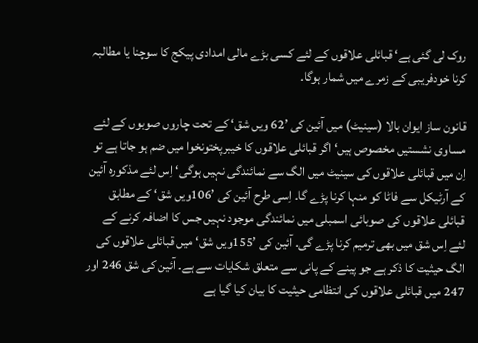روک لی گئی ہے‘ قبائلی علاقوں کے لئے کسی بڑے مالی امدادی پیکج کا سوچنا یا مطالبہ کرنا خودفریبی کے زمرے میں شمار ہوگا۔

قانون ساز ایوان بالا (سینیٹ) میں آئین کی ’62 ویں شق‘ کے تحت چاروں صوبوں کے لئے مساوی نشستیں مخصوص ہیں‘ اگر قبائلی علاقوں کا خیبرپختونخوا میں ضم ہو جاتا ہے تو اِن میں قبائلی علاقوں کی سینیٹ میں الگ سے نمائندگی نہیں ہوگی‘ اِس لئے مذکورہ آئین کے آرٹیکل سے فاٹا کو منہا کرنا پڑے گا۔ اِسی طرح آئین کی ’106ویں شق‘ کے مطابق قبائلی علاقوں کی صوبائی اسمبلی میں نمائندگی موجود نہیں جس کا اضافہ کرنے کے لئے اِس شق میں بھی ترمیم کرنا پڑے گی۔ آئین کی ’155ویں شق‘ میں قبائلی علاقوں کی الگ حیثیت کا ذکر ہے جو پینے کے پانی سے متعلق شکایات سے ہے۔ آئین کی شق 246 اور 247 میں قبائلی علاقوں کی انتظامی حیثیت کا بیان کیا گیا ہے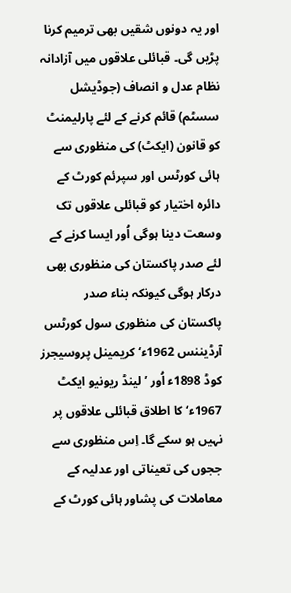اور یہ دونوں شقیں بھی ترمیم کرنا پڑیں گی۔ قبائلی علاقوں میں آزادانہ نظام عدل و انصاف (جوڈیشل سسٹم) قائم کرنے کے لئے پارلیمنٹ کو قانون (ایکٹ) کی منظوری سے ہائی کورٹس اور سپرئم کورٹ کے دائرہ اختیار کو قبائلی علاقوں تک وسعت دینا ہوگی اُور ایسا کرنے کے لئے صدر پاکستان کی منظوری بھی درکار ہوگی کیونکہ بناء صدر پاکستان کی منظوری سول کورٹس آرڈیننس 1962ء‘ کریمینل پروسیجرز کوڈ 1898ء اُور ’لینڈ ریونیو ایکٹ 1967ء‘ کا اطلاق قبائلی علاقوں پر نہیں ہو سکے گا۔ اِس منظوری سے ججوں کی تعیناتی اور عدلیہ کے معاملات کی پشاور ہائی کورٹ کے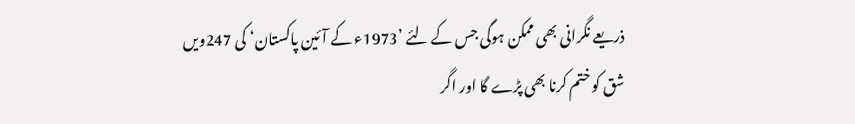ذریعے نگرانی بھی ممکن ہوگی جس کے لئے ’1973ء کے آئین پاکستان‘ کی 247ویں شق کو ختم کرنا بھی پڑے گا اور اگر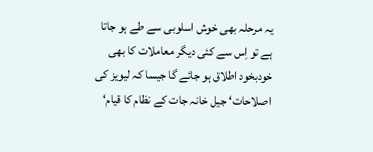یہ مرحلہ بھی خوش اسلوبی سے طے ہو جاتا ہے تو اِس سے کئی دیگر معاملات کا بھی خودبخود اطلاق ہو جائے گا جیسا کہ لیویز کی اصلاحات‘ جیل خانہ جات کے نظام کا قیام‘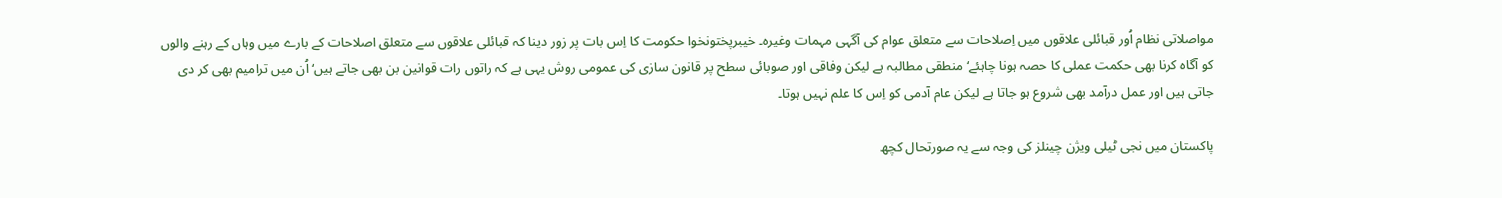مواصلاتی نظام اُور قبائلی علاقوں میں اِصلاحات سے متعلق عوام کی آگہی مہمات وغیرہ۔ خیبرپختونخوا حکومت کا اِس بات پر زور دینا کہ قبائلی علاقوں سے متعلق اصلاحات کے بارے میں وہاں کے رہنے والوں کو آگاہ کرنا بھی حکمت عملی کا حصہ ہونا چاہئے‘ منطقی مطالبہ ہے لیکن وفاقی اور صوبائی سطح پر قانون سازی کی عمومی روش یہی ہے کہ راتوں رات قوانین بن بھی جاتے ہیں‘ اُن میں ترامیم بھی کر دی جاتی ہیں اور عمل درآمد بھی شروع ہو جاتا ہے لیکن عام آدمی کو اِس کا علم نہیں ہوتا۔

پاکستان میں نجی ٹیلی ویژن چینلز کی وجہ سے یہ صورتحال کچھ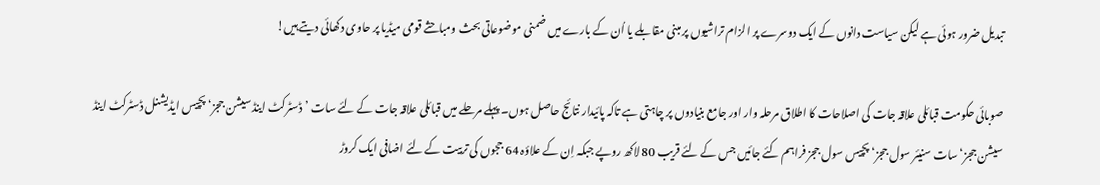تبدیل ضرور ہوئی ہے لیکن سیاست دانوں کے ایک دوسرے پر الزام تراشیوں پر مبنی مقابلے یا اُن کے بارے میں ضمنی موضوعاتی بحث ومباحثے قومی میڈیا پر حاوی دکھائی دیتے ہیں!

صوبائی حکومت قبائلی علاقہ جات کی اصلاحات کا اطلاق مرحلہ وار اور جامع بنیادوں پر چاہتی ہے تاکہ پائیدار نتائج حاصل ہوں۔ پہلے مرحلے میں قبائلی علاقہ جات کے لئے سات ’ڈسٹرکٹ اینڈ سیشن ججز‘ پچیس ایڈیشنل ڈسٹرکٹ اینڈ سیشن ججز‘ سات سنیئر سول ججز‘ پچیس سول ججز فراہم کئے جائیں جس کے لئے قریب 80 لاکھ روپے جبکہ اِن کے علاؤہ 64 ججوں کی تربیت کے لئے اضافی ایک کروڑ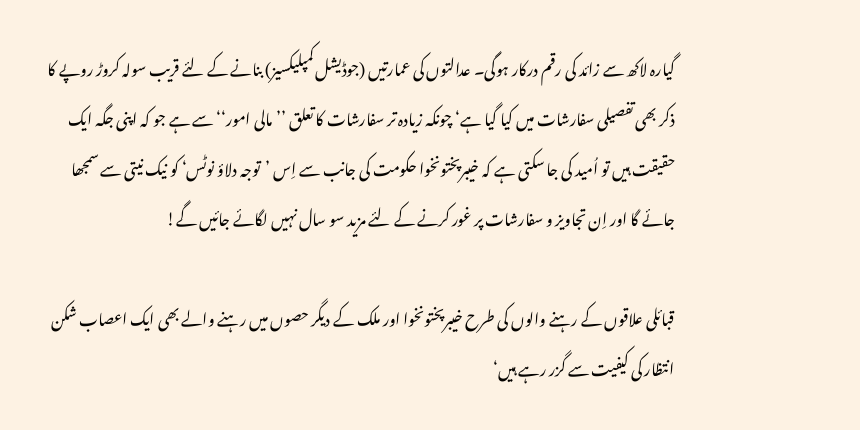گیارہ لاکھ سے زائد کی رقم درکار ہوگی۔ عدالتوں کی عمارتیں (جوڈیشل کمپلیکسیز) بنانے کے لئے قریب سولہ کروڑ روپے کا ذکر بھی تفصیلی سفارشات میں کیا گیا ہے‘ چونکہ زیادہ تر سفارشات کا تعلق ’’مالی امور‘‘ سے ہے جو کہ اپنی جگہ ایک حقیقت ہیں تو اُمید کی جا سکتی ہے کہ خیبرپختونخوا حکومت کی جانب سے اِس ’توجہ دلاؤ نوٹس‘ کو نیک نیتی سے سمجھا جائے گا اور اِن تجاویز و سفارشات پر غور کرنے کے لئے مزید سو سال نہیں لگائے جائیں گے!

قبائلی علاقوں کے رہنے والوں کی طرح خیبرپختونخوا اور ملک کے دیگر حصوں میں رہنے والے بھی ایک اعصاب شکن انتظار کی کیفیت سے گزر رہے ہیں‘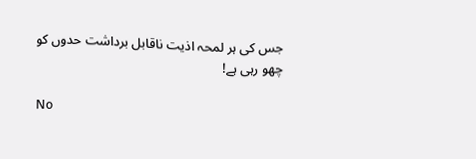جس کی ہر لمحہ اذیت ناقابل برداشت حدوں کو چھو رہی ہے!

No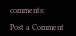comments:

Post a Comment